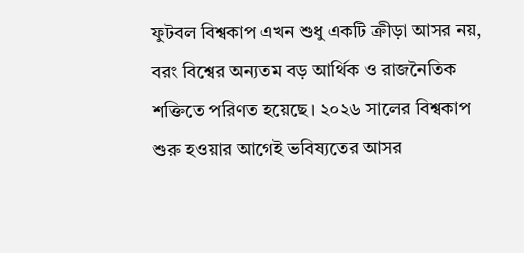ফুটবল বিশ্বকাপ এখন শুধু একটি ক্রীড়া আসর নয়, বরং বিশ্বের অন্যতম বড় আর্থিক ও রাজনৈতিক শক্তিতে পরিণত হয়েছে। ২০২৬ সালের বিশ্বকাপ শুরু হওয়ার আগেই ভবিষ্যতের আসর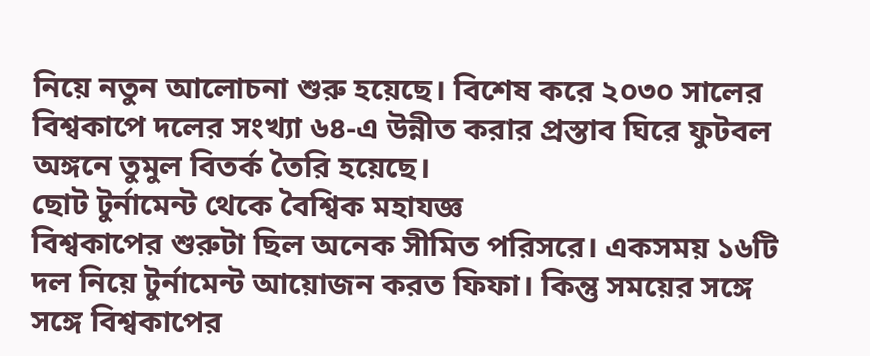নিয়ে নতুন আলোচনা শুরু হয়েছে। বিশেষ করে ২০৩০ সালের বিশ্বকাপে দলের সংখ্যা ৬৪-এ উন্নীত করার প্রস্তাব ঘিরে ফুটবল অঙ্গনে তুমুল বিতর্ক তৈরি হয়েছে।
ছোট টুর্নামেন্ট থেকে বৈশ্বিক মহাযজ্ঞ
বিশ্বকাপের শুরুটা ছিল অনেক সীমিত পরিসরে। একসময় ১৬টি দল নিয়ে টুর্নামেন্ট আয়োজন করত ফিফা। কিন্তু সময়ের সঙ্গে সঙ্গে বিশ্বকাপের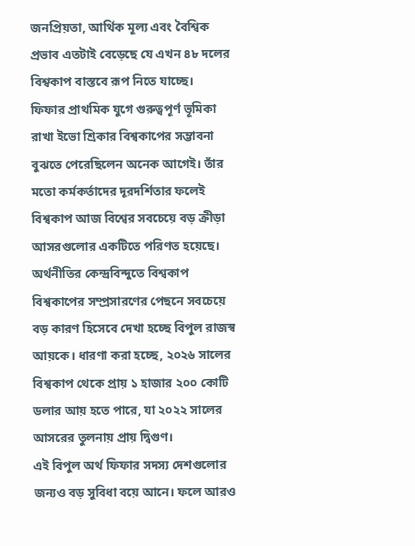জনপ্রিয়তা, আর্থিক মূল্য এবং বৈশ্বিক প্রভাব এতটাই বেড়েছে যে এখন ৪৮ দলের বিশ্বকাপ বাস্তবে রূপ নিতে যাচ্ছে।
ফিফার প্রাথমিক যুগে গুরুত্বপূর্ণ ভূমিকা রাখা ইভো শ্রিকার বিশ্বকাপের সম্ভাবনা বুঝতে পেরেছিলেন অনেক আগেই। তাঁর মতো কর্মকর্তাদের দূরদর্শিতার ফলেই বিশ্বকাপ আজ বিশ্বের সবচেয়ে বড় ক্রীড়া আসরগুলোর একটিতে পরিণত হয়েছে।
অর্থনীতির কেন্দ্রবিন্দুতে বিশ্বকাপ
বিশ্বকাপের সম্প্রসারণের পেছনে সবচেয়ে বড় কারণ হিসেবে দেখা হচ্ছে বিপুল রাজস্ব আয়কে। ধারণা করা হচ্ছে, ২০২৬ সালের বিশ্বকাপ থেকে প্রায় ১ হাজার ২০০ কোটি ডলার আয় হতে পারে, যা ২০২২ সালের আসরের তুলনায় প্রায় দ্বিগুণ।
এই বিপুল অর্থ ফিফার সদস্য দেশগুলোর জন্যও বড় সুবিধা বয়ে আনে। ফলে আরও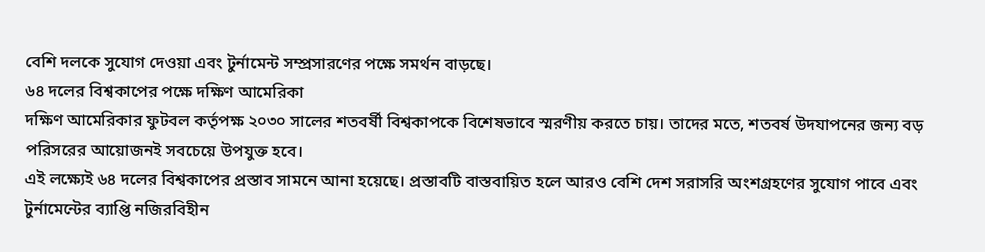বেশি দলকে সুযোগ দেওয়া এবং টুর্নামেন্ট সম্প্রসারণের পক্ষে সমর্থন বাড়ছে।
৬৪ দলের বিশ্বকাপের পক্ষে দক্ষিণ আমেরিকা
দক্ষিণ আমেরিকার ফুটবল কর্তৃপক্ষ ২০৩০ সালের শতবর্ষী বিশ্বকাপকে বিশেষভাবে স্মরণীয় করতে চায়। তাদের মতে, শতবর্ষ উদযাপনের জন্য বড় পরিসরের আয়োজনই সবচেয়ে উপযুক্ত হবে।
এই লক্ষ্যেই ৬৪ দলের বিশ্বকাপের প্রস্তাব সামনে আনা হয়েছে। প্রস্তাবটি বাস্তবায়িত হলে আরও বেশি দেশ সরাসরি অংশগ্রহণের সুযোগ পাবে এবং টুর্নামেন্টের ব্যাপ্তি নজিরবিহীন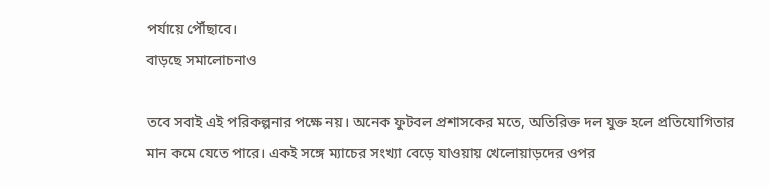পর্যায়ে পৌঁছাবে।
বাড়ছে সমালোচনাও

তবে সবাই এই পরিকল্পনার পক্ষে নয়। অনেক ফুটবল প্রশাসকের মতে, অতিরিক্ত দল যুক্ত হলে প্রতিযোগিতার মান কমে যেতে পারে। একই সঙ্গে ম্যাচের সংখ্যা বেড়ে যাওয়ায় খেলোয়াড়দের ওপর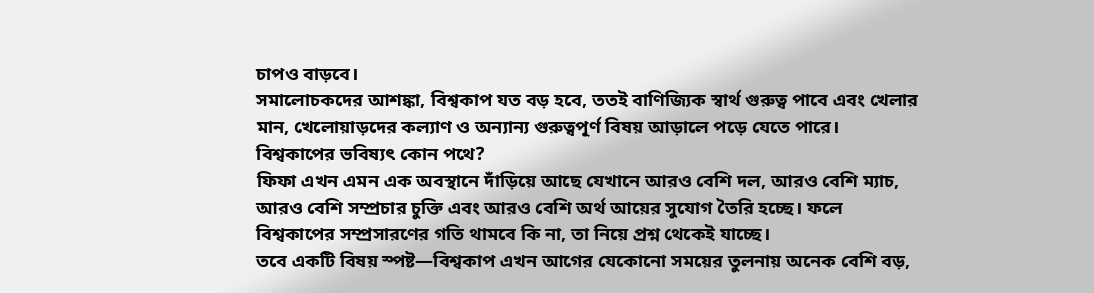চাপও বাড়বে।
সমালোচকদের আশঙ্কা, বিশ্বকাপ যত বড় হবে, ততই বাণিজ্যিক স্বার্থ গুরুত্ব পাবে এবং খেলার মান, খেলোয়াড়দের কল্যাণ ও অন্যান্য গুরুত্বপূর্ণ বিষয় আড়ালে পড়ে যেতে পারে।
বিশ্বকাপের ভবিষ্যৎ কোন পথে?
ফিফা এখন এমন এক অবস্থানে দাঁড়িয়ে আছে যেখানে আরও বেশি দল, আরও বেশি ম্যাচ, আরও বেশি সম্প্রচার চুক্তি এবং আরও বেশি অর্থ আয়ের সুযোগ তৈরি হচ্ছে। ফলে বিশ্বকাপের সম্প্রসারণের গতি থামবে কি না, তা নিয়ে প্রশ্ন থেকেই যাচ্ছে।
তবে একটি বিষয় স্পষ্ট—বিশ্বকাপ এখন আগের যেকোনো সময়ের তুলনায় অনেক বেশি বড়,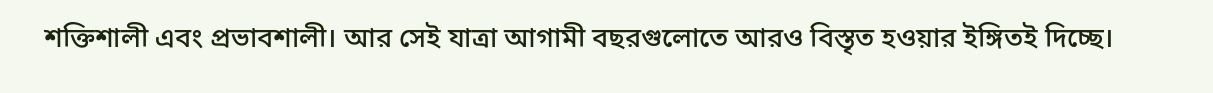শক্তিশালী এবং প্রভাবশালী। আর সেই যাত্রা আগামী বছরগুলোতে আরও বিস্তৃত হওয়ার ইঙ্গিতই দিচ্ছে।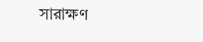সারাক্ষণ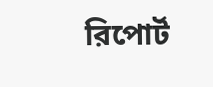রিপোর্ট